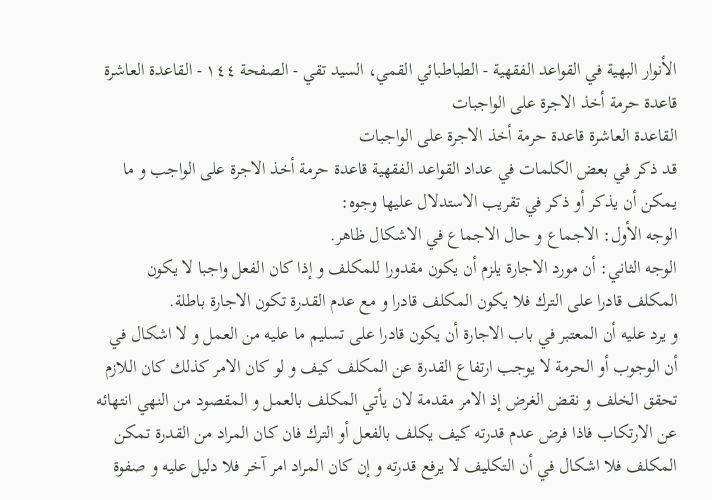الأنوار البهية في القواعد الفقهية - الطباطبائي القمي، السيد تقي - الصفحة ١٤٤ - القاعدة العاشرة قاعدة حرمة أخذ الاجرة على الواجبات
القاعدة العاشرة قاعدة حرمة أخذ الاجرة على الواجبات
قد ذكر في بعض الكلمات في عداد القواعد الفقهية قاعدة حرمة أخذ الاجرة على الواجب و ما يمكن أن يذكر أو ذكر في تقريب الاستدلال عليها وجوه:
الوجه الأول: الاجماع و حال الاجماع في الاشكال ظاهر.
الوجه الثاني: أن مورد الاجارة يلزم أن يكون مقدورا للمكلف و إذا كان الفعل واجبا لا يكون المكلف قادرا على الترك فلا يكون المكلف قادرا و مع عدم القدرة تكون الاجارة باطلة.
و يرد عليه أن المعتبر في باب الاجارة أن يكون قادرا على تسليم ما عليه من العمل و لا اشكال في أن الوجوب أو الحرمة لا يوجب ارتفاع القدرة عن المكلف كيف و لو كان الامر كذلك كان اللازم تحقق الخلف و نقض الغرض إذ الامر مقدمة لان يأتي المكلف بالعمل و المقصود من النهي انتهائه عن الارتكاب فاذا فرض عدم قدرته كيف يكلف بالفعل أو الترك فان كان المراد من القدرة تمكن المكلف فلا اشكال في أن التكليف لا يرفع قدرته و إن كان المراد امر آخر فلا دليل عليه و صفوة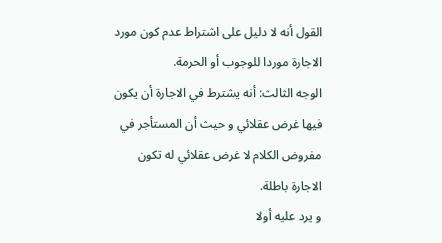القول أنه لا دليل على اشتراط عدم كون مورد الاجارة موردا للوجوب أو الحرمة.
الوجه الثالث: أنه يشترط في الاجارة أن يكون فيها غرض عقلائي و حيث أن المستأجر في مفروض الكلام لا غرض عقلائي له تكون الاجارة باطلة.
و يرد عليه أولا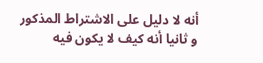أنه لا دليل على الاشتراط المذكور و ثانيا أنه كيف لا يكون فيه